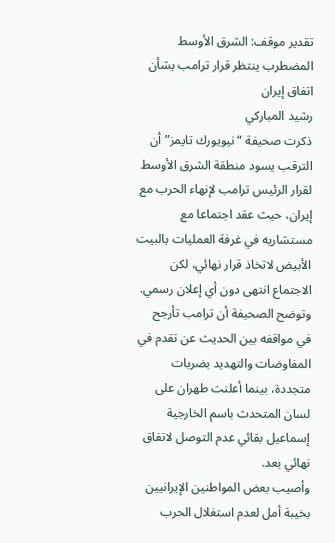تقدير موقف: الشرق الأوسط المضطرب ينتظر قرار ترامب بشأن اتفاق إيران
رشيد المباركي
ذكرت صحيفة “نيويورك تايمز” أن الترقب يسود منطقة الشرق الأوسط لقرار الرئيس ترامب لإنهاء الحرب مع إيران، حيث عقد اجتماعا مع مستشاريه في غرفة العمليات بالبيت الأبيض لاتخاذ قرار نهائي، لكن الاجتماع انتهى دون أي إعلان رسمي.
وتوضح الصحيفة أن ترامب تأرجح في مواقفه بين الحديث عن تقدم في المفاوضات والتهديد بضربات متجددة، بينما أعلنت طهران على لسان المتحدث باسم الخارجية إسماعيل بقائي عدم التوصل لاتفاق نهائي بعد.
وأصيب بعض المواطنين الإيرانيين بخيبة أمل لعدم استغلال الحرب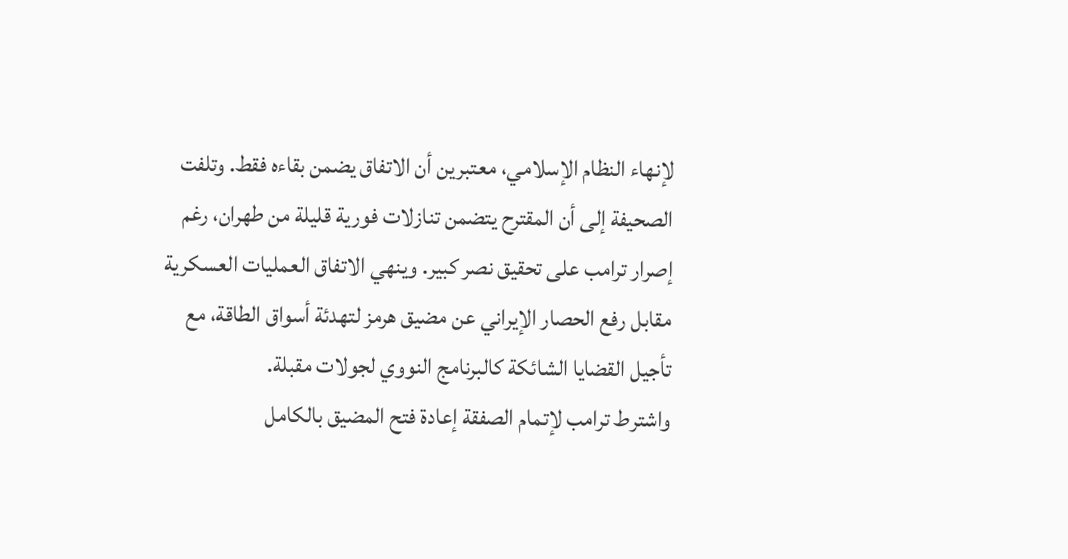لإنهاء النظام الإسلامي، معتبرين أن الاتفاق يضمن بقاءه فقط. وتلفت الصحيفة إلى أن المقترح يتضمن تنازلات فورية قليلة من طهران، رغم إصرار ترامب على تحقيق نصر كبير. وينهي الاتفاق العمليات العسكرية مقابل رفع الحصار الإيراني عن مضيق هرمز لتهدئة أسواق الطاقة، مع تأجيل القضايا الشائكة كالبرنامج النووي لجولات مقبلة.
واشترط ترامب لإتمام الصفقة إعادة فتح المضيق بالكامل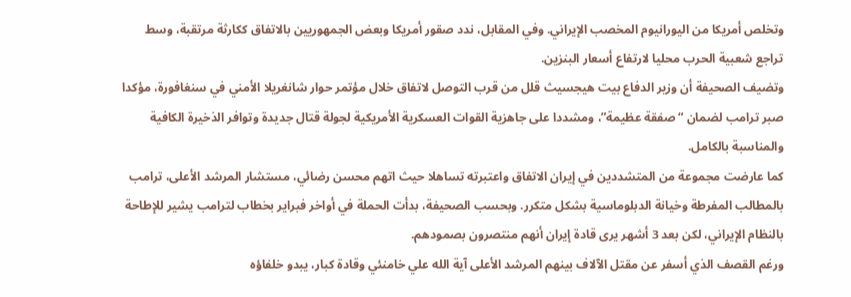وتخلص أمريكا من اليورانيوم المخصب الإيراني. وفي المقابل، ندد صقور أمريكا وبعض الجمهوريين بالاتفاق ككارثة مرتقبة، وسط تراجع شعبية الحرب محليا لارتفاع أسعار البنزين.
وتضيف الصحيفة أن وزير الدفاع بيت هيجسيث قلل من قرب التوصل لاتفاق خلال مؤتمر حوار شانغريلا الأمني في سنغافورة، مؤكدا صبر ترامب لضمان “صفقة عظيمة”، ومشددا على جاهزية القوات العسكرية الأمريكية لجولة قتال جديدة وتوافر الذخيرة الكافية والمناسبة بالكامل.
كما عارضت مجموعة من المتشددين في إيران الاتفاق واعتبرته تساهلا حيث اتهم محسن رضائي، مستشار المرشد الأعلى، ترامب بالمطالب المفرطة وخيانة الدبلوماسية بشكل متكرر. وبحسب الصحيفة، بدأت الحملة في أواخر فبراير بخطاب لترامب يشير للإطاحة بالنظام الإيراني، لكن بعد 3 أشهر يرى قادة إيران أنهم منتصرون بصمودهم.
ورغم القصف الذي أسفر عن مقتل الآلاف بينهم المرشد الأعلى آية الله علي خامنئي وقادة كبار، يبدو خلفاؤه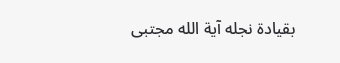بقيادة نجله آية الله مجتبى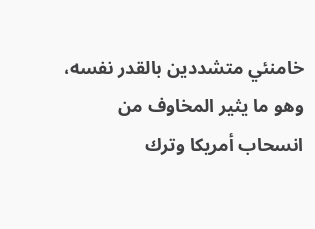خامنئي متشددين بالقدر نفسه، وهو ما يثير المخاوف من انسحاب أمريكا وترك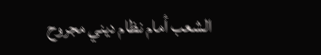الشعب أمام نظام ديني مجروح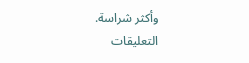وأكثر شراسة.
التعليقات